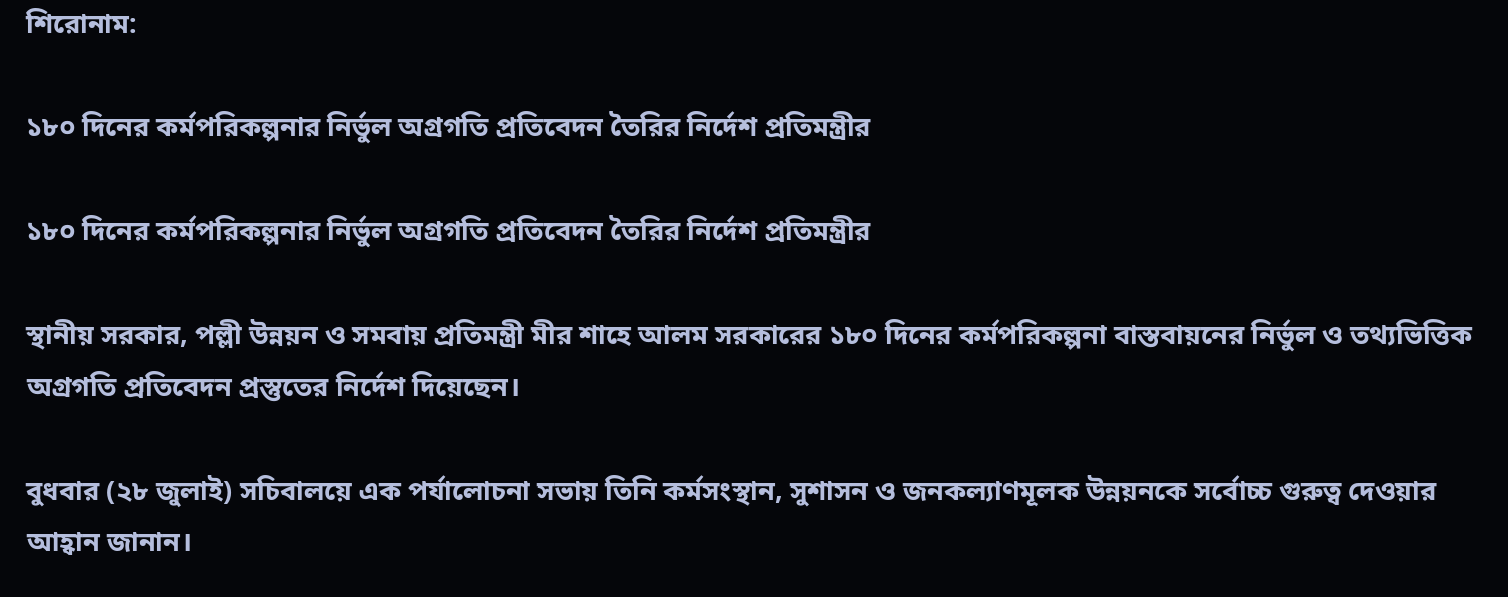শিরোনাম:

১৮০ দিনের কর্মপরিকল্পনার নির্ভুল অগ্রগতি প্রতিবেদন তৈরির নির্দেশ প্রতিমন্ত্রীর

১৮০ দিনের কর্মপরিকল্পনার নির্ভুল অগ্রগতি প্রতিবেদন তৈরির নির্দেশ প্রতিমন্ত্রীর

স্থানীয় সরকার, পল্লী উন্নয়ন ও সমবায় প্রতিমন্ত্রী মীর শাহে আলম সরকারের ১৮০ দিনের কর্মপরিকল্পনা বাস্তবায়নের নির্ভুল ও তথ্যভিত্তিক অগ্রগতি প্রতিবেদন প্রস্তুতের নির্দেশ দিয়েছেন।

বুধবার (২৮ জুলাই) সচিবালয়ে এক পর্যালোচনা সভায় তিনি কর্মসংস্থান, সুশাসন ও জনকল্যাণমূলক উন্নয়নকে সর্বোচ্চ গুরুত্ব দেওয়ার আহ্বান জানান।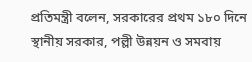প্রতিমন্ত্রী বলেন, সরকারের প্রথম ১৮০ দিনে স্থানীয় সরকার, পল্লী উন্নয়ন ও সমবায়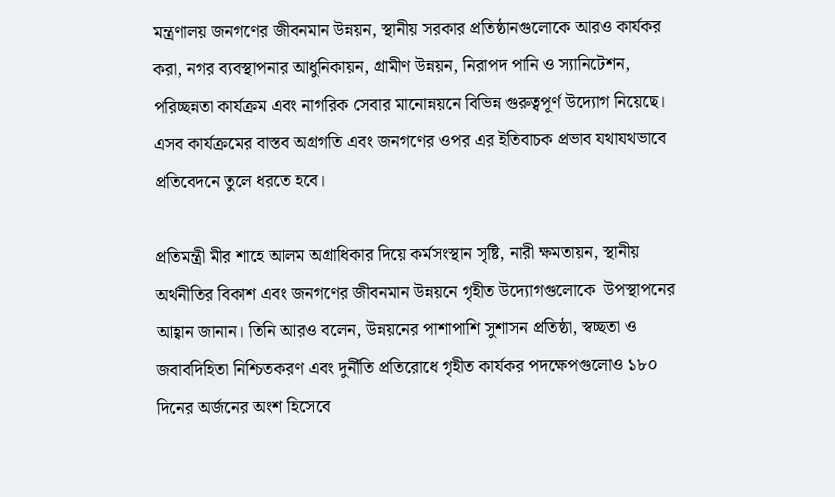মন্ত্রণালয় জনগণের জীবনমান উন্নয়ন, স্থানীয় সরকার প্রতিষ্ঠানগুলোকে আরও কার্যকর করা, নগর ব্যবস্থাপনার আধুনিকায়ন, গ্রামীণ উন্নয়ন, নিরাপদ পানি ও স্যানিটেশন, পরিচ্ছন্নতা কার্যক্রম এবং নাগরিক সেবার মানোন্নয়নে বিভিন্ন গুরুত্বপূর্ণ উদ্যোগ নিয়েছে। এসব কার্যক্রমের বাস্তব অগ্রগতি এবং জনগণের ওপর এর ইতিবাচক প্রভাব যথাযথভাবে প্রতিবেদনে তুলে ধরতে হবে।

প্রতিমন্ত্রী মীর শাহে আলম অগ্রাধিকার দিয়ে কর্মসংস্থান সৃষ্টি, নারী ক্ষমতায়ন, স্থানীয় অর্থনীতির বিকাশ এবং জনগণের জীবনমান উন্নয়নে গৃহীত উদ্যোগগুলোকে  উপস্থাপনের আহ্বান জানান। তিনি আরও বলেন, উন্নয়নের পাশাপাশি সুশাসন প্রতিষ্ঠা, স্বচ্ছতা ও জবাবদিহিতা নিশ্চিতকরণ এবং দুর্নীতি প্রতিরোধে গৃহীত কার্যকর পদক্ষেপগুলোও ১৮০ দিনের অর্জনের অংশ হিসেবে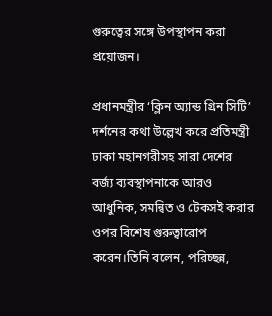গুরুত্বের সঙ্গে উপস্থাপন করা প্রয়োজন।

প্রধানমন্ত্রীর ‘ক্লিন অ্যান্ড গ্রিন সিটি’ দর্শনের কথা উল্লেখ করে প্রতিমন্ত্রী ঢাকা মহানগরীসহ সারা দেশের বর্জ্য ব্যবস্থাপনাকে আরও আধুনিক, সমন্বিত ও টেকসই করার ওপর বিশেষ গুরুত্বারোপ করেন।তিনি বলেন, পরিচ্ছন্ন,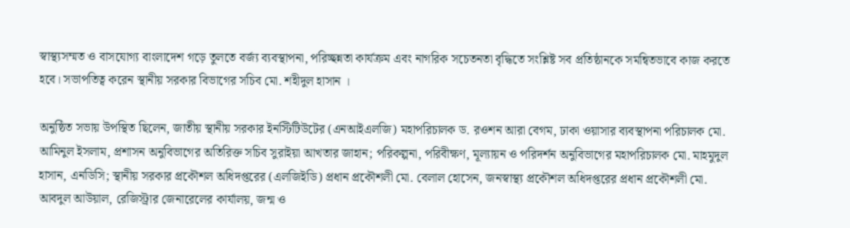স্বাস্থ্যসম্মত ও বাসযোগ্য বাংলাদেশ গড়ে তুলতে বর্জ্য ব্যবস্থাপনা, পরিচ্ছন্নতা কার্যক্রম এবং নাগরিক সচেতনতা বৃদ্ধিতে সংশ্লিষ্ট সব প্রতিষ্ঠানকে সমন্বিতভাবে কাজ করতে হবে। সভাপতিত্ব করেন স্থানীয় সরকার বিভাগের সচিব মো. শহীদুল হাসান ।

অনুষ্ঠিত সভায় উপস্থিত ছিলেন, জাতীয় স্থানীয় সরকার ইনস্টিটিউটের (এনআইএলজি) মহাপরিচালক ড. রওশন আরা বেগম, ঢাকা ওয়াসার ব্যবস্থাপনা পরিচালক মো. আমিনুল ইসলাম, প্রশাসন অনুবিভাগের অতিরিক্ত সচিব সুরাইয়া আখতার জাহান; পরিকল্পনা, পরিবীক্ষণ, মূল্যায়ন ও পরিদর্শন অনুবিভাগের মহাপরিচালক মো. মাহমুদুল হাসান, এনডিসি; স্থানীয় সরকার প্রকৌশল অধিদপ্তরের (এলজিইডি) প্রধান প্রকৌশলী মো. বেলাল হোসেন, জনস্বাস্থ্য প্রকৌশল অধিদপ্তরের প্রধান প্রকৌশলী মো. আবদুল আউয়াল, রেজিস্ট্রার জেনারেলের কার্যালয়, জন্ম ও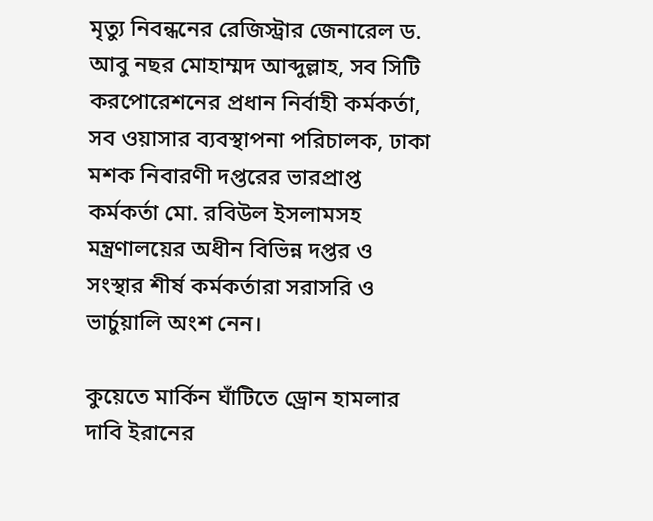মৃত্যু নিবন্ধনের রেজিস্ট্রার জেনারেল ড. আবু নছর মোহাম্মদ আব্দুল্লাহ, সব সিটি করপোরেশনের প্রধান নির্বাহী কর্মকর্তা, সব ওয়াসার ব্যবস্থাপনা পরিচালক, ঢাকা মশক নিবারণী দপ্তরের ভারপ্রাপ্ত কর্মকর্তা মো. রবিউল ইসলামসহ মন্ত্রণালয়ের অধীন বিভিন্ন দপ্তর ও সংস্থার শীর্ষ কর্মকর্তারা সরাসরি ও ভার্চুয়ালি অংশ নেন।

কুয়েতে মার্কিন ঘাঁটিতে ড্রোন হামলার দাবি ইরানের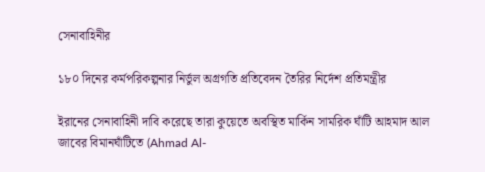সেনাবাহিনীর

১৮০ দিনের কর্মপরিকল্পনার নির্ভুল অগ্রগতি প্রতিবেদন তৈরির নির্দেশ প্রতিমন্ত্রীর

ইরানের সেনাবাহিনী দাবি করেছে তারা কুয়েতে অবস্থিত মার্কিন সামরিক ঘাঁটি আহমাদ আল জাবের বিমানঘাঁটিতে (Ahmad Al-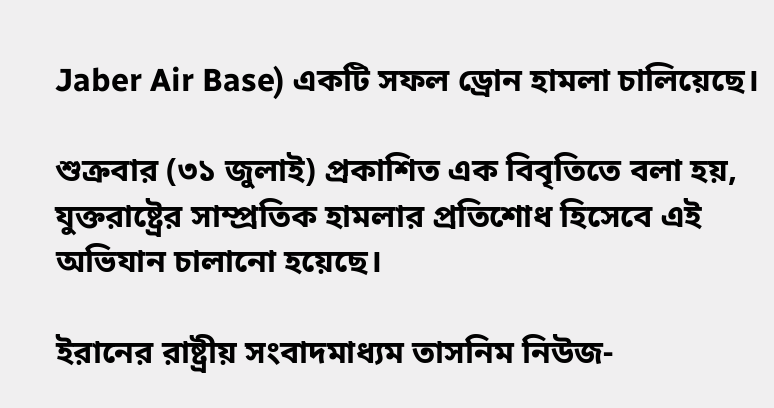Jaber Air Base) একটি সফল ড্রোন হামলা চালিয়েছে।

শুক্রবার (৩১ জুলাই) প্রকাশিত এক বিবৃতিতে বলা হয়, যুক্তরাষ্ট্রের সাম্প্রতিক হামলার প্রতিশোধ হিসেবে এই অভিযান চালানো হয়েছে।

ইরানের রাষ্ট্রীয় সংবাদমাধ্যম তাসনিম নিউজ-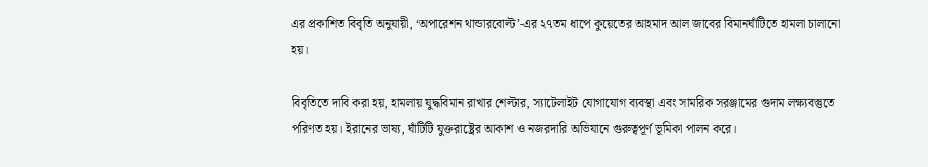এর প্রকাশিত বিবৃতি অনুযায়ী, ‘অপারেশন থান্ডারবোল্ট’-এর ২৭তম ধাপে কুয়েতের আহমাদ আল জাবের বিমানঘাঁটিতে হামলা চালানো হয়।

বিবৃতিতে দাবি করা হয়, হামলায় যুদ্ধবিমান রাখার শেল্টার, স্যাটেলাইট যোগাযোগ ব্যবস্থা এবং সামরিক সরঞ্জামের গুদাম লক্ষ্যবস্তুতে পরিণত হয়। ইরানের ভাষ্য, ঘাঁটিটি যুক্তরাষ্ট্রের আকাশ ও নজরদারি অভিযানে গুরুত্বপূর্ণ ভূমিকা পালন করে।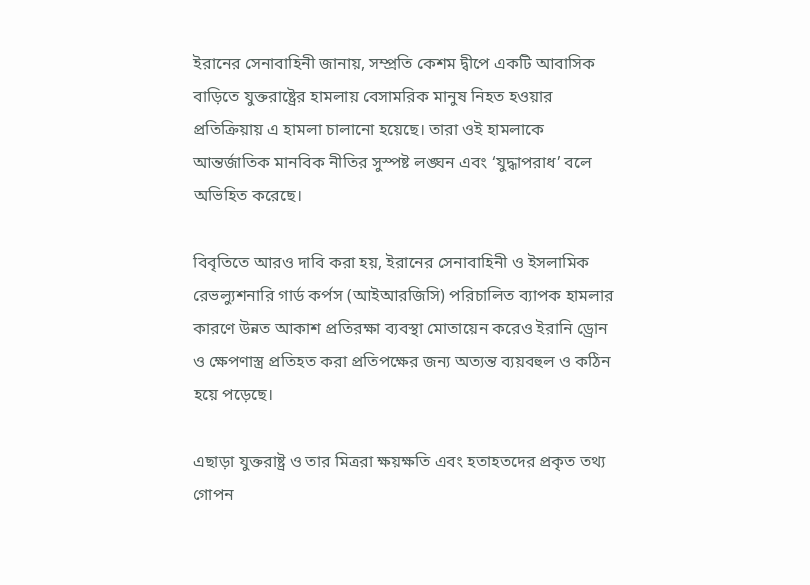ইরানের সেনাবাহিনী জানায়, সম্প্রতি কেশম দ্বীপে একটি আবাসিক বাড়িতে যুক্তরাষ্ট্রের হামলায় বেসামরিক মানুষ নিহত হওয়ার প্রতিক্রিয়ায় এ হামলা চালানো হয়েছে। তারা ওই হামলাকে আন্তর্জাতিক মানবিক নীতির সুস্পষ্ট লঙ্ঘন এবং ‘যুদ্ধাপরাধ’ বলে অভিহিত করেছে।

বিবৃতিতে আরও দাবি করা হয়, ইরানের সেনাবাহিনী ও ইসলামিক রেভল্যুশনারি গার্ড কর্পস (আইআরজিসি) পরিচালিত ব্যাপক হামলার কারণে উন্নত আকাশ প্রতিরক্ষা ব্যবস্থা মোতায়েন করেও ইরানি ড্রোন ও ক্ষেপণাস্ত্র প্রতিহত করা প্রতিপক্ষের জন্য অত্যন্ত ব্যয়বহুল ও কঠিন হয়ে পড়েছে।

এছাড়া যুক্তরাষ্ট্র ও তার মিত্ররা ক্ষয়ক্ষতি এবং হতাহতদের প্রকৃত তথ্য গোপন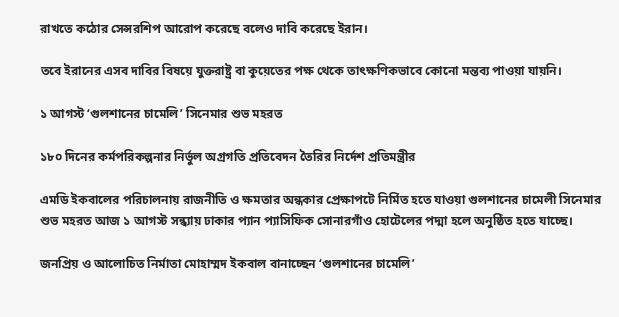রাখতে কঠোর সেন্সরশিপ আরোপ করেছে বলেও দাবি করেছে ইরান।

তবে ইরানের এসব দাবির বিষয়ে যুক্তরাষ্ট্র বা কুয়েতের পক্ষ থেকে তাৎক্ষণিকভাবে কোনো মন্তব্য পাওয়া যায়নি।

১ আগস্ট ‘গুলশানের চামেলি’ সিনেমার শুভ মহরত

১৮০ দিনের কর্মপরিকল্পনার নির্ভুল অগ্রগতি প্রতিবেদন তৈরির নির্দেশ প্রতিমন্ত্রীর

এমডি ইকবালের পরিচালনায় রাজনীতি ও ক্ষমতার অন্ধকার প্রেক্ষাপটে নির্মিত হতে যাওয়া গুলশানের চামেলী সিনেমার শুভ মহরত আজ ১ আগস্ট সন্ধ্যায় ঢাকার প্যান প্যাসিফিক সোনারগাঁও হোটেলের পদ্মা হলে অনুষ্ঠিত হতে যাচ্ছে।

জনপ্রিয় ও আলোচিত নির্মাতা মোহাম্মদ ইকবাল বানাচ্ছেন ‘গুলশানের চামেলি’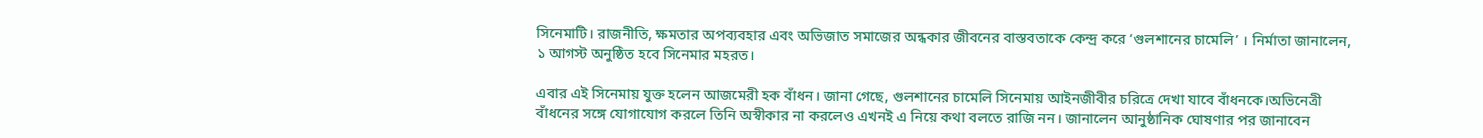সিনেমাটি। রাজনীতি, ক্ষমতার অপব্যবহার এবং অভিজাত সমাজের অন্ধকার জীবনের বাস্তবতাকে কেন্দ্র করে ‘গুলশানের চামেলি’ । নির্মাতা জানালেন, ১ আগস্ট অনুষ্ঠিত হবে সিনেমার মহরত।

এবার এই সিনেমায় যুক্ত হলেন আজমেরী হক বাঁধন। জানা গেছে, গুলশানের চামেলি সিনেমায় আইনজীবীর চরিত্রে দেখা যাবে বাঁধনকে।অভিনেত্রী বাঁধনের সঙ্গে যোগাযোগ করলে তিনি অস্বীকার না করলেও এখনই এ নিয়ে কথা বলতে রাজি নন। জানালেন আনুষ্ঠানিক ঘোষণার পর জানাবেন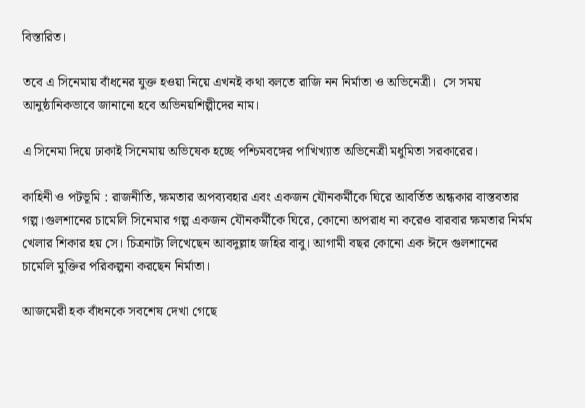বিস্তারিত।

তবে এ সিনেমায় বাঁধনের যুক্ত হওয়া নিয়ে এখনই কথা বলতে রাজি নন নির্মাতা ও অভিনেত্রী।  সে সময় আনুষ্ঠানিকভাবে জানানো হবে অভিনয়শিল্পীদের নাম।

এ সিনেমা দিয়ে ঢাকাই সিনেমায় অভিষেক হচ্ছে পশ্চিমবঙ্গের পাখিখ্যাত অভিনেত্রী মধুমিতা সরকারের।

কাহিনী ও পটভূমি : রাজনীতি, ক্ষমতার অপব্যবহার এবং একজন যৌনকর্মীকে ঘিরে আবর্তিত অন্ধকার বাস্তবতার গল্প।গুলশানের চামেলি সিনেমার গল্প একজন যৌনকর্মীকে ঘিরে, কোনো অপরাধ না করেও বারবার ক্ষমতার নির্মম খেলার শিকার হয় সে। চিত্রনাট্য লিখেছেন আবদুল্লাহ জহির বাবু। আগামী বছর কোনো এক ঈদে গুলশানের চামেলি মুক্তির পরিকল্পনা করছেন নির্মাতা।

আজমেরী হক বাঁধনকে সবশেষ দেখা গেছে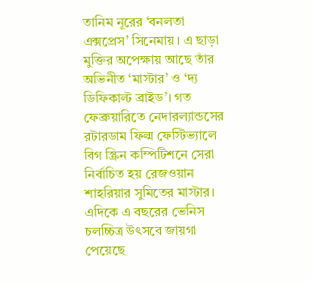তানিম নূরের ‘বনলতা এক্সপ্রেস’ সিনেমায়। এ ছাড়া মুক্তির অপেক্ষায় আছে তাঁর অভিনীত ‘মাস্টার’ ও ‘দ্য ডিফিকাল্ট ব্রাইড’। গত ফেব্রুয়ারিতে নেদারল্যান্ডসের রটারডাম ফিল্ম ফেস্টিভ্যালে বিগ স্ক্রিন কম্পিটিশনে সেরা নির্বাচিত হয় রেজওয়ান শাহরিয়ার সুমিতের মাস্টার। এদিকে এ বছরের ভেনিস চলচ্চিত্র উৎসবে জায়গা পেয়েছে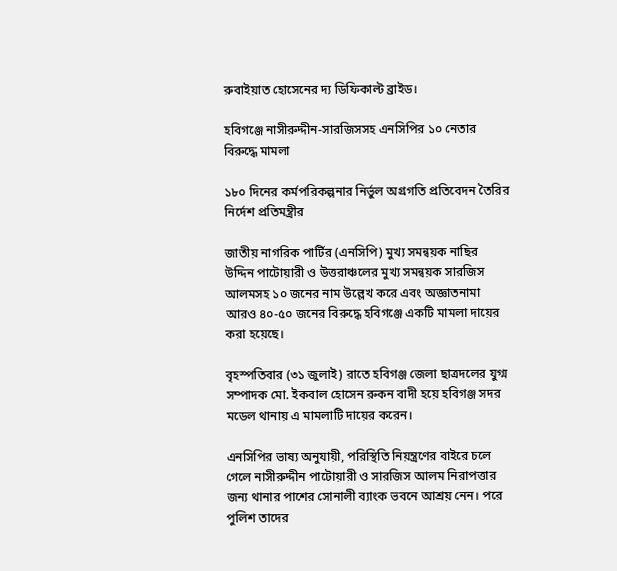রুবাইয়াত হোসেনের দ্য ডিফিকাল্ট ব্রাইড।

হবিগঞ্জে নাসীরুদ্দীন-সারজিসসহ এনসিপির ১০ নেতার বিরুদ্ধে মামলা

১৮০ দিনের কর্মপরিকল্পনার নির্ভুল অগ্রগতি প্রতিবেদন তৈরির নির্দেশ প্রতিমন্ত্রীর

জাতীয় নাগরিক পার্টির (এনসিপি) মুখ্য সমন্বয়ক নাছির উদ্দিন পাটোয়ারী ও উত্তরাঞ্চলের মুখ্য সমন্বয়ক সারজিস আলমসহ ১০ জনের নাম উল্লেখ করে এবং অজ্ঞাতনামা আরও ৪০-৫০ জনের বিরুদ্ধে হবিগঞ্জে একটি মামলা দায়ের করা হয়েছে।

বৃহস্পতিবার (৩১ জুলাই) রাতে হবিগঞ্জ জেলা ছাত্রদলের যুগ্ম সম্পাদক মো. ইকবাল হোসেন রুকন বাদী হয়ে হবিগঞ্জ সদর মডেল থানায় এ মামলাটি দায়ের করেন।

এনসিপির ভাষ্য অনুযায়ী, পরিস্থিতি নিয়ন্ত্রণের বাইরে চলে গেলে নাসীরুদ্দীন পাটোয়ারী ও সারজিস আলম নিরাপত্তার জন্য থানার পাশের সোনালী ব্যাংক ভবনে আশ্রয় নেন। পরে পুলিশ তাদের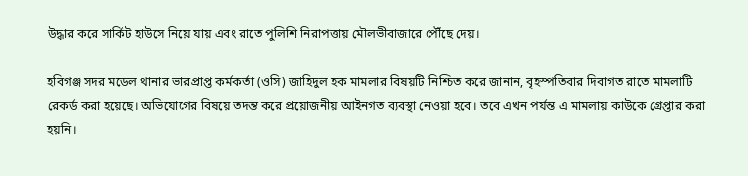উদ্ধার করে সার্কিট হাউসে নিয়ে যায় এবং রাতে পুলিশি নিরাপত্তায় মৌলভীবাজারে পৌঁছে দেয়।

হবিগঞ্জ সদর মডেল থানার ভারপ্রাপ্ত কর্মকর্তা (ওসি) জাহিদুল হক মামলার বিষয়টি নিশ্চিত করে জানান, বৃহস্পতিবার দিবাগত রাতে মামলাটি রেকর্ড করা হয়েছে। অভিযোগের বিষয়ে তদন্ত করে প্রয়োজনীয় আইনগত ব্যবস্থা নেওয়া হবে। তবে এখন পর্যন্ত এ মামলায় কাউকে গ্রেপ্তার করা হয়নি।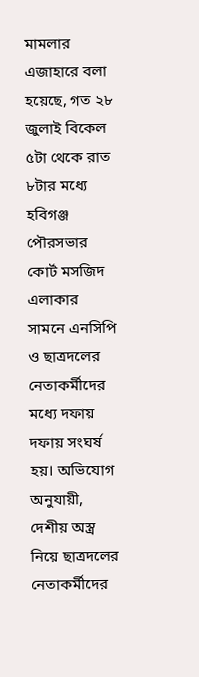মামলার এজাহারে বলা হয়েছে, গত ২৮ জুলাই বিকেল ৫টা থেকে রাত ৮টার মধ্যে হবিগঞ্জ পৌরসভার কোর্ট মসজিদ এলাকার সামনে এনসিপি ও ছাত্রদলের নেতাকর্মীদের মধ্যে দফায় দফায় সংঘর্ষ হয়। অভিযোগ অনুযায়ী, দেশীয় অস্ত্র নিয়ে ছাত্রদলের নেতাকর্মীদের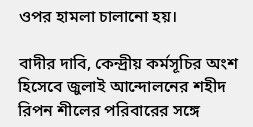ওপর হামলা চালানো হয়।

বাদীর দাবি, কেন্দ্রীয় কর্মসূচির অংশ হিসেবে জুলাই আন্দোলনের শহীদ রিপন শীলের পরিবারের সঙ্গে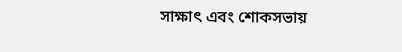সাক্ষাৎ এবং শোকসভায়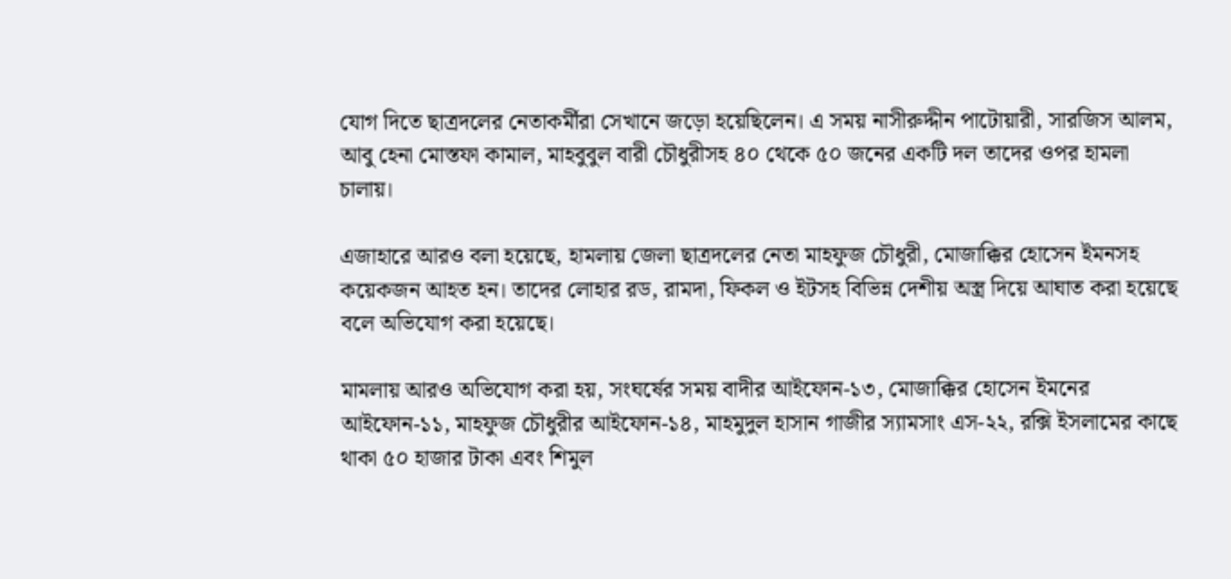যোগ দিতে ছাত্রদলের নেতাকর্মীরা সেখানে জড়ো হয়েছিলেন। এ সময় নাসীরুদ্দীন পাটোয়ারী, সারজিস আলম, আবু হেনা মোস্তফা কামাল, মাহবুবুল বারী চৌধুরীসহ ৪০ থেকে ৫০ জনের একটি দল তাদের ওপর হামলা চালায়।

এজাহারে আরও বলা হয়েছে, হামলায় জেলা ছাত্রদলের নেতা মাহফুজ চৌধুরী, মোজাক্কির হোসেন ইমনসহ কয়েকজন আহত হন। তাদের লোহার রড, রামদা, ফিকল ও ইটসহ বিভিন্ন দেশীয় অস্ত্র দিয়ে আঘাত করা হয়েছে বলে অভিযোগ করা হয়েছে।

মামলায় আরও অভিযোগ করা হয়, সংঘর্ষের সময় বাদীর আইফোন-১৩, মোজাক্কির হোসেন ইমনের আইফোন-১১, মাহফুজ চৌধুরীর আইফোন-১৪, মাহমুদুল হাসান গাজীর স্যামসাং এস-২২, রক্সি ইসলামের কাছে থাকা ৫০ হাজার টাকা এবং শিমুল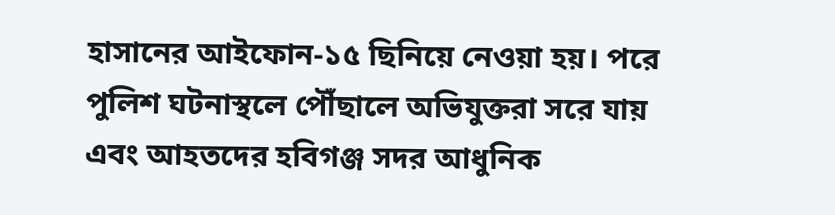হাসানের আইফোন-১৫ ছিনিয়ে নেওয়া হয়। পরে পুলিশ ঘটনাস্থলে পৌঁছালে অভিযুক্তরা সরে যায় এবং আহতদের হবিগঞ্জ সদর আধুনিক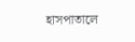হাসপাতালে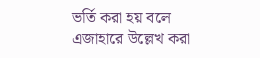ভর্তি করা হয় বলে এজাহারে উল্লেখ করা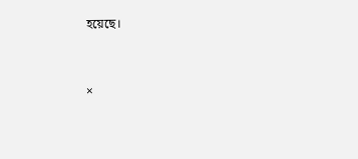হয়েছে।



×